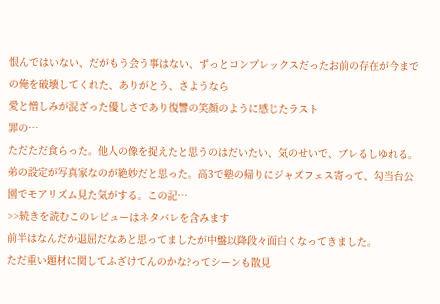恨んではいない、だがもう会う事はない、ずっとコンプレックスだったお前の存在が今までの俺を破壊してくれた、ありがとう、さようなら
愛と憎しみが混ざった優しさであり復讐の笑顔のように感じたラスト
罪の…
ただただ食らった。他人の像を捉えたと思うのはだいたい、気のせいで、ブレるしゆれる。弟の設定が写真家なのが絶妙だと思った。高3で塾の帰りにジャズフェス寄って、勾当台公園でモアリズム見た気がする。この記…
>>続きを読むこのレビューはネタバレを含みます
前半はなんだか退屈だなあと思ってましたが中盤以降段々面白くなってきました。
ただ重い題材に関してふざけてんのかな?ってシーンも散見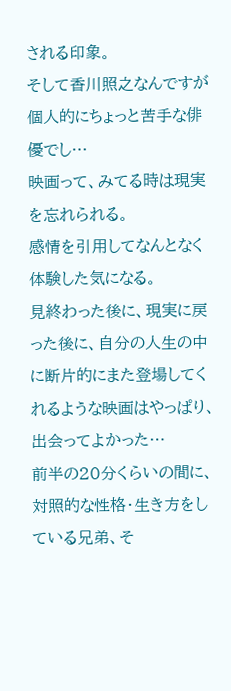される印象。
そして香川照之なんですが個人的にちょっと苦手な俳優でし…
映画って、みてる時は現実を忘れられる。
感情を引用してなんとなく体験した気になる。
見終わった後に、現実に戻った後に、自分の人生の中に断片的にまた登場してくれるような映画はやっぱり、出会ってよかった…
前半の20分くらいの間に、対照的な性格・生き方をしている兄弟、そ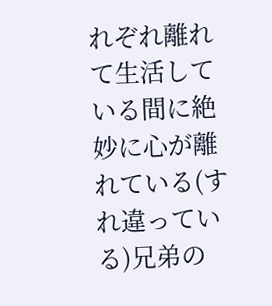れぞれ離れて生活している間に絶妙に心が離れている(すれ違っている)兄弟の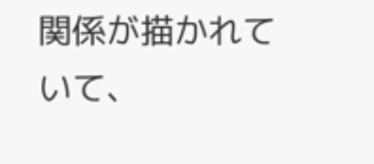関係が描かれていて、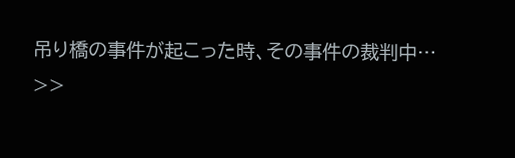吊り橋の事件が起こった時、その事件の裁判中…
>>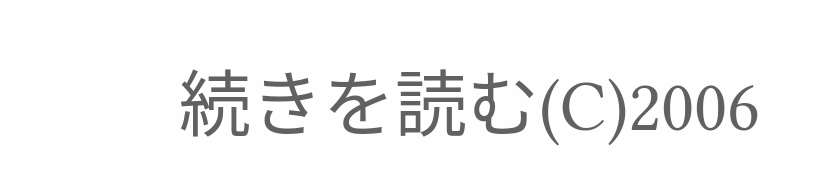続きを読む(C)2006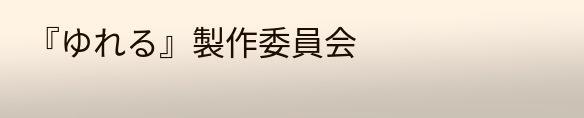『ゆれる』製作委員会